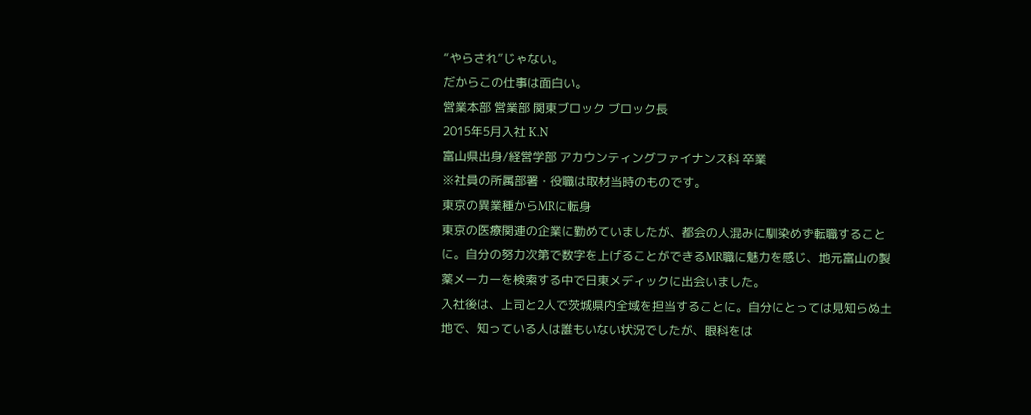“やらされ”じゃない。
だからこの仕事は面白い。
営業本部 営業部 関東ブロック ブロック長
2015年5月入社 K.N
富山県出身/経営学部 アカウンティングファイナンス科 卒業
※社員の所属部署・役職は取材当時のものです。
東京の異業種からMRに転身
東京の医療関連の企業に勤めていましたが、都会の人混みに馴染めず転職することに。自分の努力次第で数字を上げることができるMR職に魅力を感じ、地元富山の製薬メーカーを検索する中で日東メディックに出会いました。
入社後は、上司と2人で茨城県内全域を担当することに。自分にとっては見知らぬ土地で、知っている人は誰もいない状況でしたが、眼科をは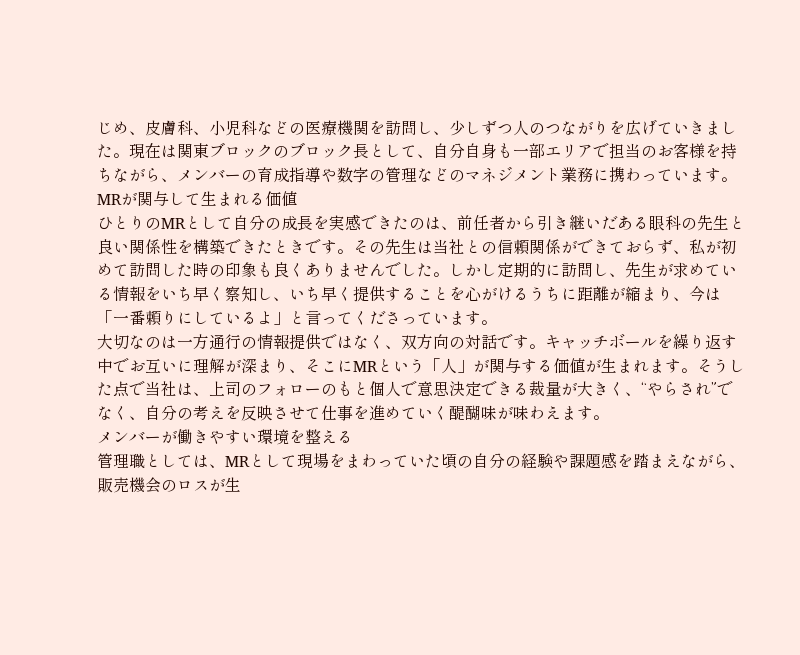じめ、皮膚科、小児科などの医療機関を訪問し、少しずつ人のつながりを広げていきました。現在は関東ブロックのブロック長として、自分自身も一部エリアで担当のお客様を持ちながら、メンバーの育成指導や数字の管理などのマネジメント業務に携わっています。
MRが関与して生まれる価値
ひとりのMRとして自分の成長を実感できたのは、前任者から引き継いだある眼科の先生と良い関係性を構築できたときです。その先生は当社との信頼関係ができておらず、私が初めて訪問した時の印象も良くありませんでした。しかし定期的に訪問し、先生が求めている情報をいち早く察知し、いち早く提供することを心がけるうちに距離が縮まり、今は「一番頼りにしているよ」と言ってくださっています。
大切なのは一方通行の情報提供ではなく、双方向の対話です。キャッチボールを繰り返す中でお互いに理解が深まり、そこにMRという「人」が関与する価値が生まれます。そうした点で当社は、上司のフォローのもと個人で意思決定できる裁量が大きく、“やらされ”でなく、自分の考えを反映させて仕事を進めていく醍醐味が味わえます。
メンバーが働きやすい環境を整える
管理職としては、MRとして現場をまわっていた頃の自分の経験や課題感を踏まえながら、販売機会のロスが生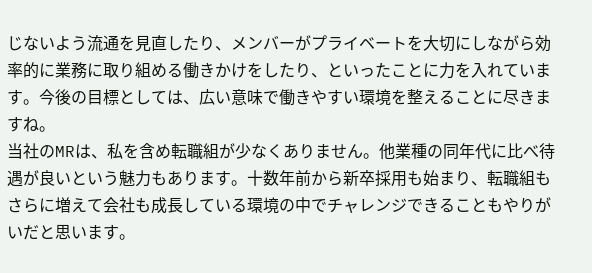じないよう流通を見直したり、メンバーがプライベートを大切にしながら効率的に業務に取り組める働きかけをしたり、といったことに力を入れています。今後の目標としては、広い意味で働きやすい環境を整えることに尽きますね。
当社のMRは、私を含め転職組が少なくありません。他業種の同年代に比べ待遇が良いという魅力もあります。十数年前から新卒採用も始まり、転職組もさらに増えて会社も成長している環境の中でチャレンジできることもやりがいだと思います。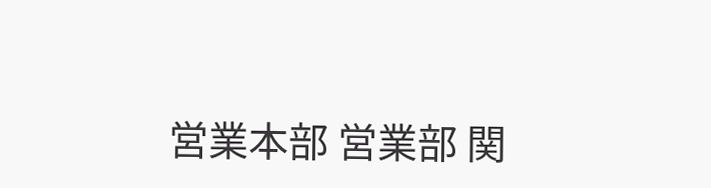営業本部 営業部 関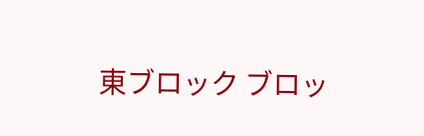東ブロック ブロッ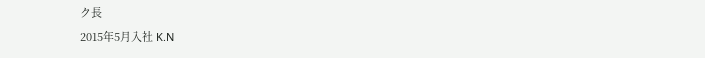ク長
2015年5月入社 K.N